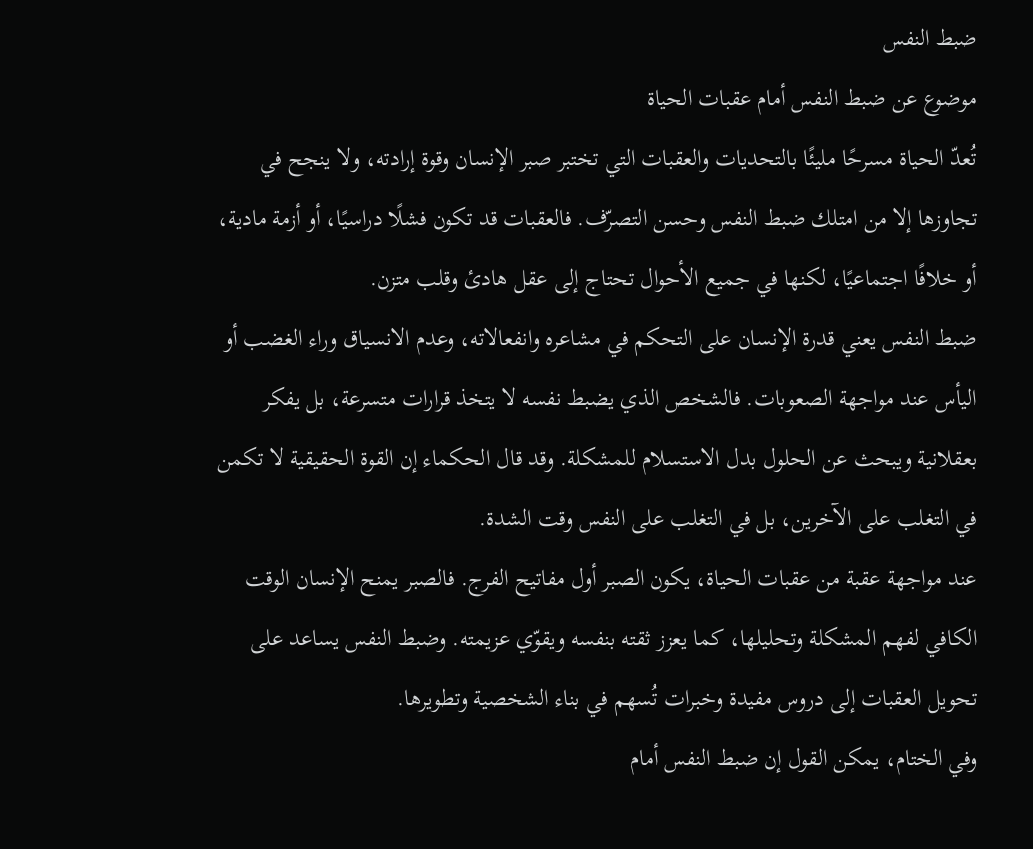ضبط النفس
موضوع عن ضبط النفس أمام عقبات الحياة
تُعدّ الحياة مسرحًا مليئًا بالتحديات والعقبات التي تختبر صبر الإنسان وقوة إرادته، ولا ينجح في تجاوزها إلا من امتلك ضبط النفس وحسن التصرّف. فالعقبات قد تكون فشلًا دراسيًا، أو أزمة مادية، أو خلافًا اجتماعيًا، لكنها في جميع الأحوال تحتاج إلى عقل هادئ وقلب متزن.
ضبط النفس يعني قدرة الإنسان على التحكم في مشاعره وانفعالاته، وعدم الانسياق وراء الغضب أو اليأس عند مواجهة الصعوبات. فالشخص الذي يضبط نفسه لا يتخذ قرارات متسرعة، بل يفكر بعقلانية ويبحث عن الحلول بدل الاستسلام للمشكلة. وقد قال الحكماء إن القوة الحقيقية لا تكمن في التغلب على الآخرين، بل في التغلب على النفس وقت الشدة.
عند مواجهة عقبة من عقبات الحياة، يكون الصبر أول مفاتيح الفرج. فالصبر يمنح الإنسان الوقت الكافي لفهم المشكلة وتحليلها، كما يعزز ثقته بنفسه ويقوّي عزيمته. وضبط النفس يساعد على تحويل العقبات إلى دروس مفيدة وخبرات تُسهم في بناء الشخصية وتطويرها.
وفي الختام، يمكن القول إن ضبط النفس أمام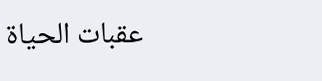عقبات الحياة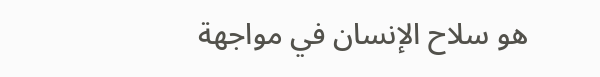هو سلاح الإنسان في مواجهة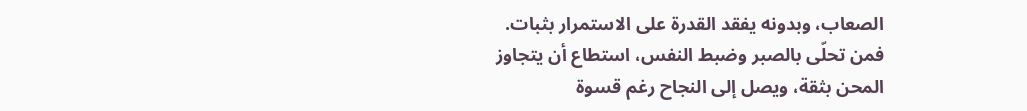الصعاب، وبدونه يفقد القدرة على الاستمرار بثبات. فمن تحلّى بالصبر وضبط النفس، استطاع أن يتجاوز المحن بثقة، ويصل إلى النجاح رغم قسوة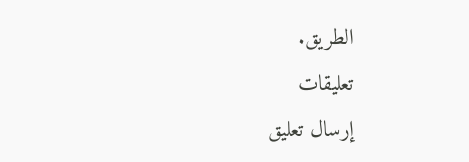الطريق.
تعليقات
إرسال تعليق